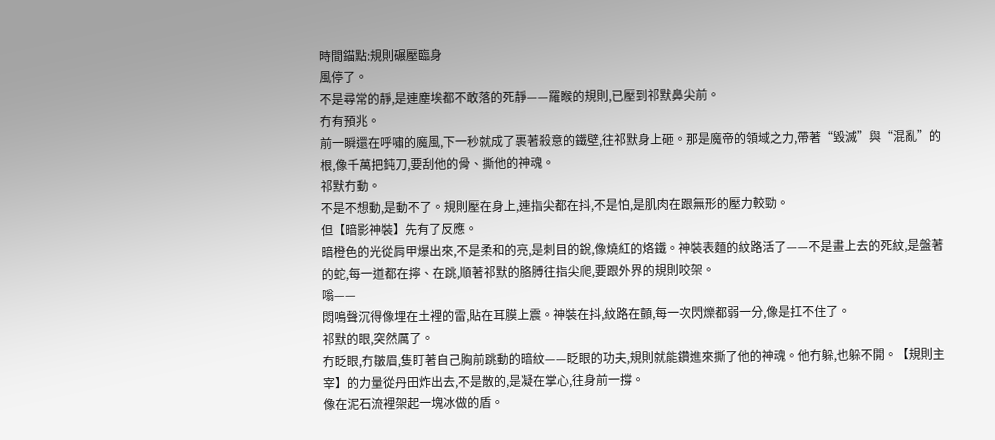時間錨點:規則碾壓臨身
風停了。
不是尋常的靜,是連塵埃都不敢落的死靜——羅睺的規則,已壓到祁默鼻尖前。
冇有預兆。
前一瞬還在呼嘯的魔風,下一秒就成了裹著殺意的鐵壁,往祁默身上砸。那是魔帝的領域之力,帶著“毀滅”與“混亂”的根,像千萬把鈍刀,要刮他的骨、撕他的神魂。
祁默冇動。
不是不想動,是動不了。規則壓在身上,連指尖都在抖,不是怕,是肌肉在跟無形的壓力較勁。
但【暗影神裝】先有了反應。
暗橙色的光從肩甲爆出來,不是柔和的亮,是刺目的銳,像燒紅的烙鐵。神裝表麵的紋路活了——不是畫上去的死紋,是盤著的蛇,每一道都在擰、在跳,順著祁默的胳膊往指尖爬,要跟外界的規則咬架。
嗡——
悶鳴聲沉得像埋在土裡的雷,貼在耳膜上震。神裝在抖,紋路在顫,每一次閃爍都弱一分,像是扛不住了。
祁默的眼,突然厲了。
冇眨眼,冇皺眉,隻盯著自己胸前跳動的暗紋——眨眼的功夫,規則就能鑽進來撕了他的神魂。他冇躲,也躲不開。【規則主宰】的力量從丹田炸出去,不是散的,是凝在掌心,往身前一撐。
像在泥石流裡架起一塊冰做的盾。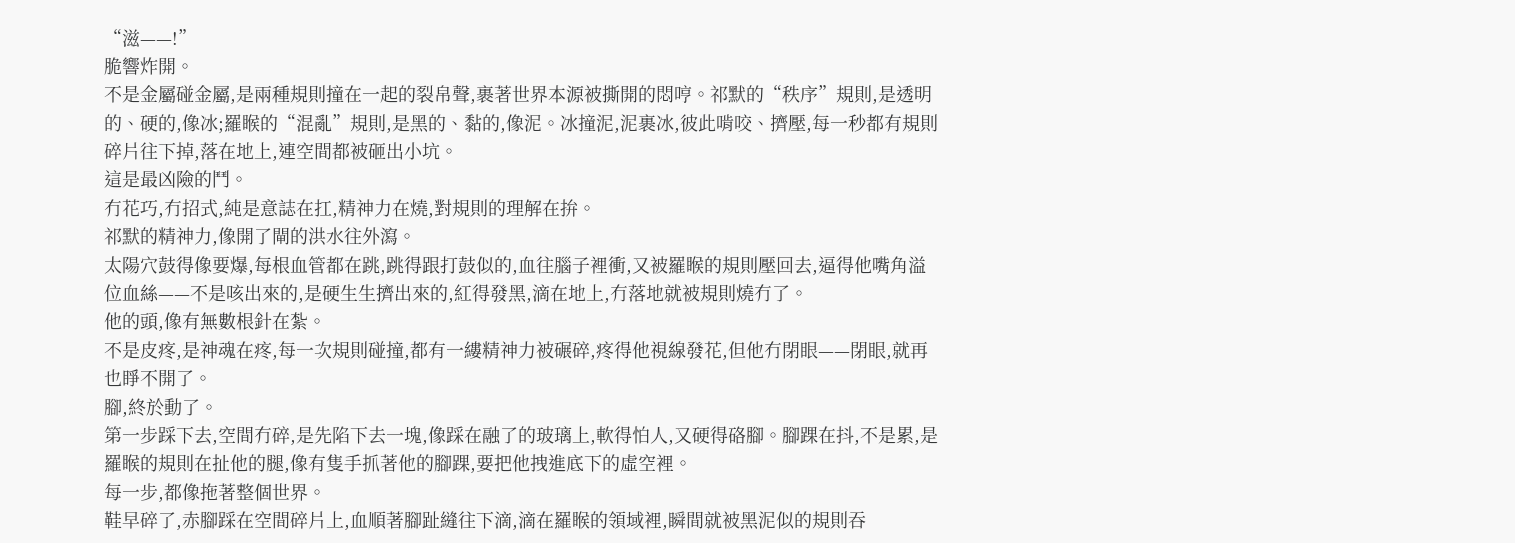“滋——!”
脆響炸開。
不是金屬碰金屬,是兩種規則撞在一起的裂帛聲,裹著世界本源被撕開的悶哼。祁默的“秩序”規則,是透明的、硬的,像冰;羅睺的“混亂”規則,是黑的、黏的,像泥。冰撞泥,泥裹冰,彼此啃咬、擠壓,每一秒都有規則碎片往下掉,落在地上,連空間都被砸出小坑。
這是最凶險的鬥。
冇花巧,冇招式,純是意誌在扛,精神力在燒,對規則的理解在拚。
祁默的精神力,像開了閘的洪水往外瀉。
太陽穴鼓得像要爆,每根血管都在跳,跳得跟打鼓似的,血往腦子裡衝,又被羅睺的規則壓回去,逼得他嘴角溢位血絲——不是咳出來的,是硬生生擠出來的,紅得發黑,滴在地上,冇落地就被規則燒冇了。
他的頭,像有無數根針在紮。
不是皮疼,是神魂在疼,每一次規則碰撞,都有一縷精神力被碾碎,疼得他視線發花,但他冇閉眼——閉眼,就再也睜不開了。
腳,終於動了。
第一步踩下去,空間冇碎,是先陷下去一塊,像踩在融了的玻璃上,軟得怕人,又硬得硌腳。腳踝在抖,不是累,是羅睺的規則在扯他的腿,像有隻手抓著他的腳踝,要把他拽進底下的虛空裡。
每一步,都像拖著整個世界。
鞋早碎了,赤腳踩在空間碎片上,血順著腳趾縫往下滴,滴在羅睺的領域裡,瞬間就被黑泥似的規則吞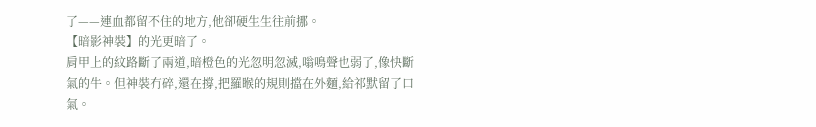了——連血都留不住的地方,他卻硬生生往前挪。
【暗影神裝】的光更暗了。
肩甲上的紋路斷了兩道,暗橙色的光忽明忽滅,嗡鳴聲也弱了,像快斷氣的牛。但神裝冇碎,還在撐,把羅睺的規則擋在外麵,給祁默留了口氣。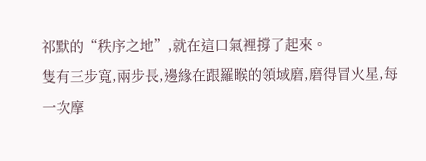祁默的“秩序之地”,就在這口氣裡撐了起來。
隻有三步寬,兩步長,邊緣在跟羅睺的領域磨,磨得冒火星,每一次摩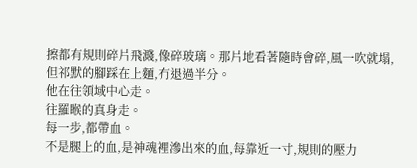擦都有規則碎片飛濺,像碎玻璃。那片地看著隨時會碎,風一吹就塌,但祁默的腳踩在上麵,冇退過半分。
他在往領域中心走。
往羅睺的真身走。
每一步,都帶血。
不是腿上的血,是神魂裡滲出來的血,每靠近一寸,規則的壓力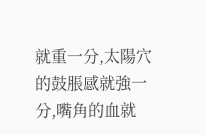就重一分,太陽穴的鼓脹感就強一分,嘴角的血就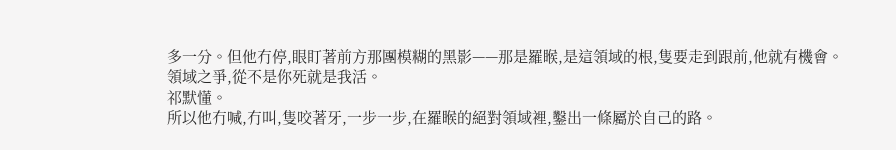多一分。但他冇停,眼盯著前方那團模糊的黑影——那是羅睺,是這領域的根,隻要走到跟前,他就有機會。
領域之爭,從不是你死就是我活。
祁默懂。
所以他冇喊,冇叫,隻咬著牙,一步一步,在羅睺的絕對領域裡,鑿出一條屬於自己的路。